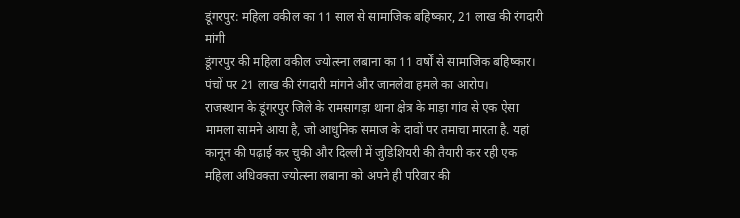डूंगरपुर: महिला वकील का 11 साल से सामाजिक बहिष्कार, 21 लाख की रंगदारी मांगी
डूंगरपुर की महिला वकील ज्योत्स्ना लबाना का 11 वर्षों से सामाजिक बहिष्कार। पंचों पर 21 लाख की रंगदारी मांगने और जानलेवा हमले का आरोप।
राजस्थान के डूंगरपुर जिले के रामसागड़ा थाना क्षेत्र के माड़ा गांव से एक ऐसा मामला सामने आया है, जो आधुनिक समाज के दावों पर तमाचा मारता है. यहां कानून की पढ़ाई कर चुकी और दिल्ली में जुडिशियरी की तैयारी कर रही एक महिला अधिवक्ता ज्योत्स्ना लबाना को अपने ही परिवार की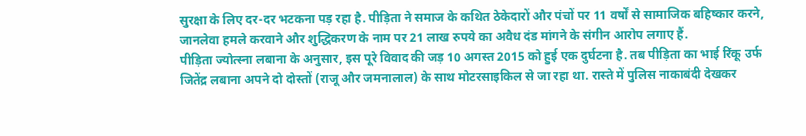सुरक्षा के लिए दर-दर भटकना पड़ रहा है. पीड़िता ने समाज के कथित ठेकेदारों और पंचों पर 11 वर्षों से सामाजिक बहिष्कार करने, जानलेवा हमले करवाने और शुद्धिकरण के नाम पर 21 लाख रुपये का अवैध दंड मांगने के संगीन आरोप लगाए हैं.
पीड़िता ज्योत्स्ना लबाना के अनुसार, इस पूरे विवाद की जड़ 10 अगस्त 2015 को हुई एक दुर्घटना है. तब पीड़िता का भाई रिंकू उर्फ जितेंद्र लबाना अपने दो दोस्तों (राजू और जमनालाल) के साथ मोटरसाइकिल से जा रहा था. रास्ते में पुलिस नाकाबंदी देखकर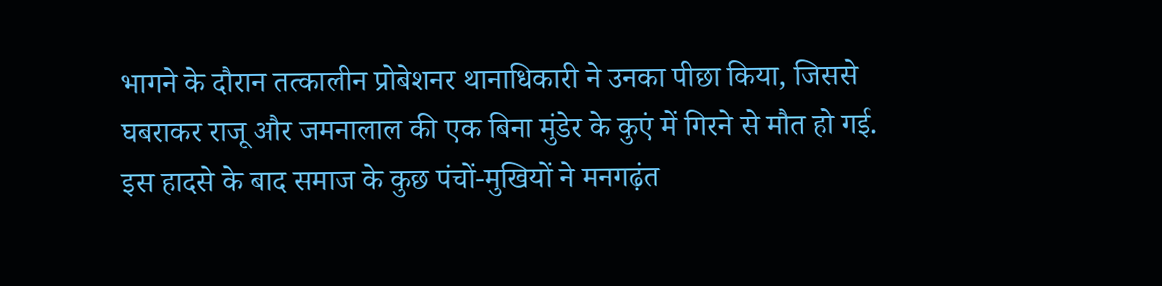भागने के दौरान तत्कालीन प्रोबेशनर थानाधिकारी ने उनका पीछा किया, जिससे घबराकर राजू और जमनालाल की एक बिना मुंडेर के कुएं में गिरने से मौत हो गई.
इस हादसे के बाद समाज के कुछ पंचों-मुखियों ने मनगढ़ंत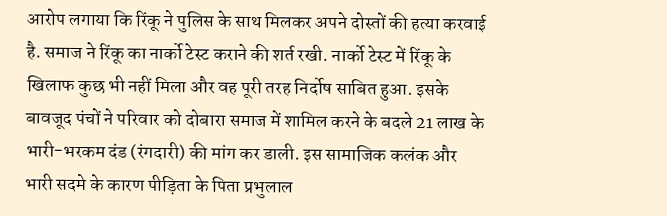आरोप लगाया कि रिंकू ने पुलिस के साथ मिलकर अपने दोस्तों की हत्या करवाई है. समाज ने रिंकू का नार्को टेस्ट कराने की शर्त रखी. नार्को टेस्ट में रिंकू के खिलाफ कुछ भी नहीं मिला और वह पूरी तरह निर्दोष साबित हुआ. इसके बावजूद पंचों ने परिवार को दोबारा समाज में शामिल करने के बदले 21 लाख के भारी-भरकम दंड (रंगदारी) की मांग कर डाली. इस सामाजिक कलंक और भारी सदमे के कारण पीड़िता के पिता प्रभुलाल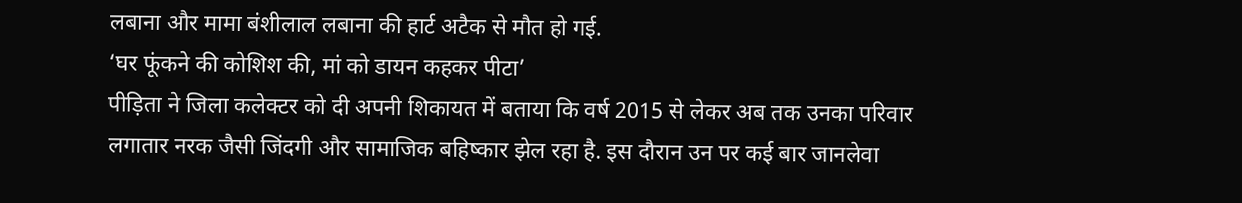लबाना और मामा बंशीलाल लबाना की हार्ट अटैक से मौत हो गई.
‘घर फूंकने की कोशिश की, मां को डायन कहकर पीटा’
पीड़िता ने जिला कलेक्टर को दी अपनी शिकायत में बताया कि वर्ष 2015 से लेकर अब तक उनका परिवार लगातार नरक जैसी जिंदगी और सामाजिक बहिष्कार झेल रहा है. इस दौरान उन पर कई बार जानलेवा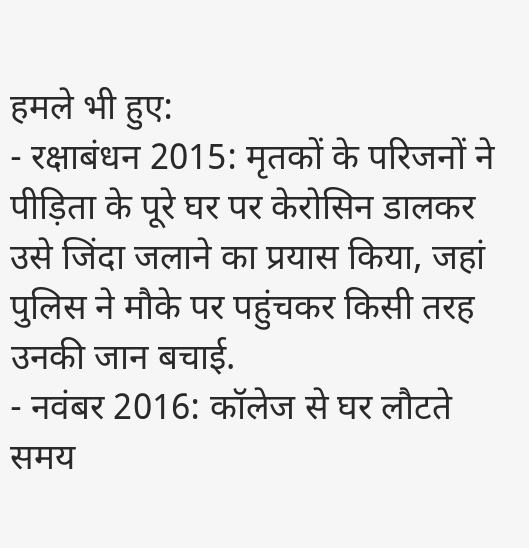हमले भी हुए:
- रक्षाबंधन 2015: मृतकों के परिजनों ने पीड़िता के पूरे घर पर केरोसिन डालकर उसे जिंदा जलाने का प्रयास किया, जहां पुलिस ने मौके पर पहुंचकर किसी तरह उनकी जान बचाई.
- नवंबर 2016: कॉलेज से घर लौटते समय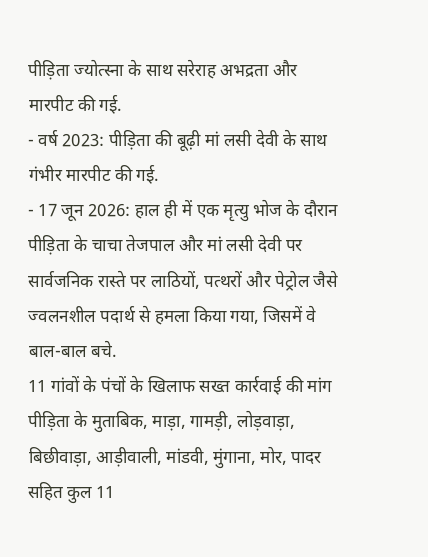पीड़िता ज्योत्स्ना के साथ सरेराह अभद्रता और मारपीट की गई.
- वर्ष 2023: पीड़िता की बूढ़ी मां लसी देवी के साथ गंभीर मारपीट की गई.
- 17 जून 2026: हाल ही में एक मृत्यु भोज के दौरान पीड़िता के चाचा तेजपाल और मां लसी देवी पर सार्वजनिक रास्ते पर लाठियों, पत्थरों और पेट्रोल जैसे ज्वलनशील पदार्थ से हमला किया गया, जिसमें वे बाल-बाल बचे.
11 गांवों के पंचों के खिलाफ सख्त कार्रवाई की मांग
पीड़िता के मुताबिक, माड़ा, गामड़ी, लोड़वाड़ा, बिछीवाड़ा, आड़ीवाली, मांडवी, मुंगाना, मोर, पादर सहित कुल 11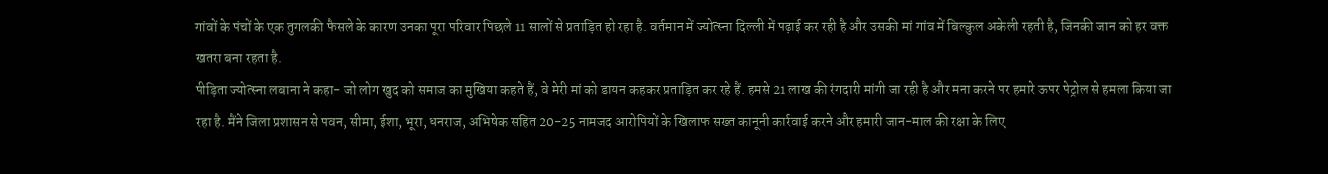गांवों के पंचों के एक तुगलकी फैसले के कारण उनका पूरा परिवार पिछले 11 सालों से प्रताड़ित हो रहा है. वर्तमान में ज्योत्स्ना दिल्ली में पढ़ाई कर रही है और उसकी मां गांव में बिल्कुल अकेली रहती है, जिनकी जान को हर वक्त खतरा बना रहता है.
पीड़िता ज्योत्स्ना लबाना ने कहा- जो लोग खुद को समाज का मुखिया कहते हैं, वे मेरी मां को डायन कहकर प्रताड़ित कर रहे हैं. हमसे 21 लाख की रंगदारी मांगी जा रही है और मना करने पर हमारे ऊपर पेट्रोल से हमला किया जा रहा है. मैंने जिला प्रशासन से पवन, सीमा, ईशा, भूरा, धनराज, अभिषेक सहित 20-25 नामजद आरोपियों के खिलाफ सख्त कानूनी कार्रवाई करने और हमारी जान-माल की रक्षा के लिए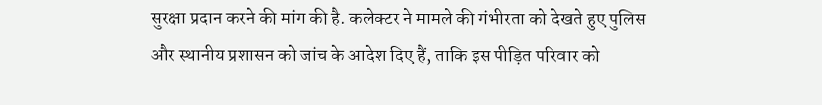सुरक्षा प्रदान करने की मांग की है. कलेक्टर ने मामले की गंभीरता को देखते हुए पुलिस और स्थानीय प्रशासन को जांच के आदेश दिए हैं, ताकि इस पीड़ित परिवार को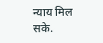न्याय मिल सके.